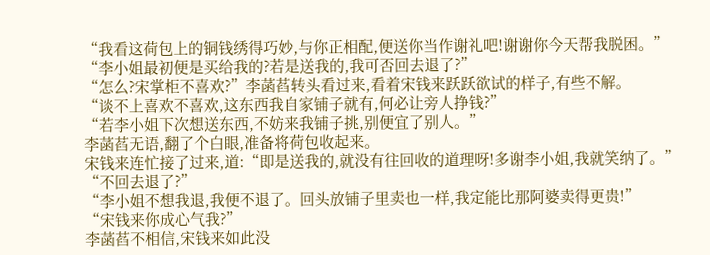“我看这荷包上的铜钱绣得巧妙,与你正相配,便送你当作谢礼吧!谢谢你今天帮我脱困。”
“李小姐最初便是买给我的?若是送我的,我可否回去退了?”
“怎么?宋掌柜不喜欢?”李菡萏转头看过来,看着宋钱来跃跃欲试的样子,有些不解。
“谈不上喜欢不喜欢,这东西我自家铺子就有,何必让旁人挣钱?”
“若李小姐下次想送东西,不妨来我铺子挑,别便宜了别人。”
李菡萏无语,翻了个白眼,准备将荷包收起来。
宋钱来连忙接了过来,道:“即是送我的,就没有往回收的道理呀!多谢李小姐,我就笑纳了。”
“不回去退了?”
“李小姐不想我退,我便不退了。回头放铺子里卖也一样,我定能比那阿婆卖得更贵!”
“宋钱来你成心气我?”
李菡萏不相信,宋钱来如此没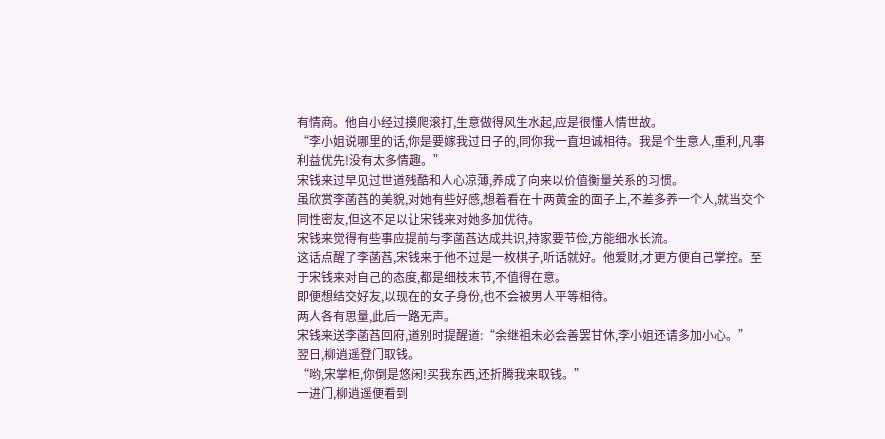有情商。他自小经过摸爬滚打,生意做得风生水起,应是很懂人情世故。
“李小姐说哪里的话,你是要嫁我过日子的,同你我一直坦诚相待。我是个生意人,重利,凡事利益优先!没有太多情趣。”
宋钱来过早见过世道残酷和人心凉薄,养成了向来以价值衡量关系的习惯。
虽欣赏李菡萏的美貌,对她有些好感,想着看在十两黄金的面子上,不差多养一个人,就当交个同性密友,但这不足以让宋钱来对她多加优待。
宋钱来觉得有些事应提前与李菡萏达成共识,持家要节俭,方能细水长流。
这话点醒了李菡萏,宋钱来于他不过是一枚棋子,听话就好。他爱财,才更方便自己掌控。至于宋钱来对自己的态度,都是细枝末节,不值得在意。
即便想结交好友,以现在的女子身份,也不会被男人平等相待。
两人各有思量,此后一路无声。
宋钱来送李菡萏回府,道别时提醒道:“余继祖未必会善罢甘休,李小姐还请多加小心。”
翌日,柳逍遥登门取钱。
“哟,宋掌柜,你倒是悠闲!买我东西,还折腾我来取钱。”
一进门,柳逍遥便看到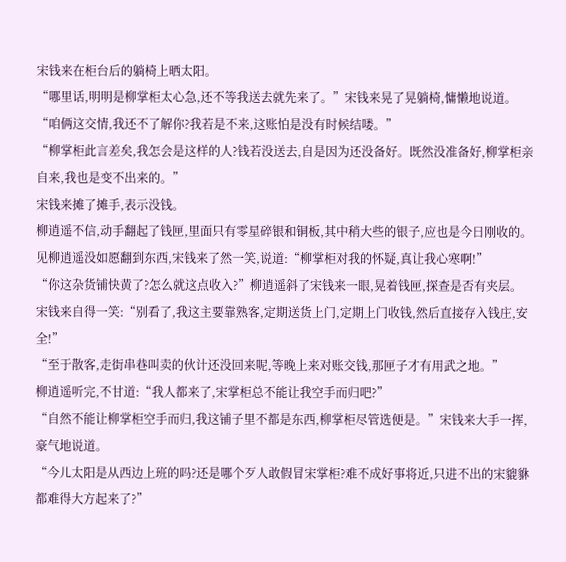宋钱来在柜台后的躺椅上晒太阳。
“哪里话,明明是柳掌柜太心急,还不等我送去就先来了。”宋钱来晃了晃躺椅,慵懒地说道。
“咱俩这交情,我还不了解你?我若是不来,这账怕是没有时候结喽。”
“柳掌柜此言差矣,我怎会是这样的人?钱若没送去,自是因为还没备好。既然没准备好,柳掌柜亲自来,我也是变不出来的。”
宋钱来摊了摊手,表示没钱。
柳逍遥不信,动手翻起了钱匣,里面只有零星碎银和铜板,其中稍大些的银子,应也是今日刚收的。
见柳逍遥没如愿翻到东西,宋钱来了然一笑,说道:“柳掌柜对我的怀疑,真让我心寒啊!”
“你这杂货铺快黄了?怎么就这点收入?”柳逍遥斜了宋钱来一眼,晃着钱匣,探查是否有夹层。
宋钱来自得一笑:“别看了,我这主要靠熟客,定期送货上门,定期上门收钱,然后直接存入钱庄,安全!”
“至于散客,走街串巷叫卖的伙计还没回来呢,等晚上来对账交钱,那匣子才有用武之地。”
柳逍遥听完,不甘道:“我人都来了,宋掌柜总不能让我空手而归吧?”
“自然不能让柳掌柜空手而归,我这铺子里不都是东西,柳掌柜尽管选便是。”宋钱来大手一挥,豪气地说道。
“今儿太阳是从西边上班的吗?还是哪个歹人敢假冒宋掌柜?难不成好事将近,只进不出的宋貔貅都难得大方起来了?”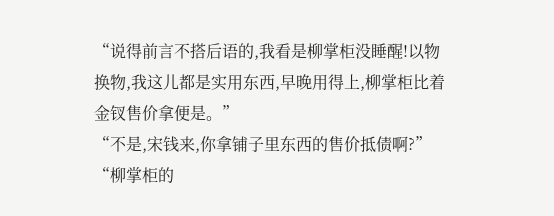“说得前言不搭后语的,我看是柳掌柜没睡醒!以物换物,我这儿都是实用东西,早晚用得上,柳掌柜比着金钗售价拿便是。”
“不是,宋钱来,你拿铺子里东西的售价抵债啊?”
“柳掌柜的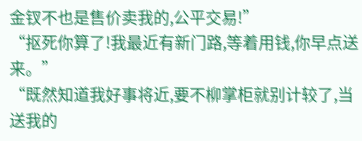金钗不也是售价卖我的,公平交易!”
“抠死你算了!我最近有新门路,等着用钱,你早点送来。”
“既然知道我好事将近,要不柳掌柜就别计较了,当送我的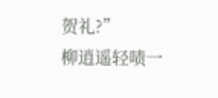贺礼?”
柳逍遥轻啧一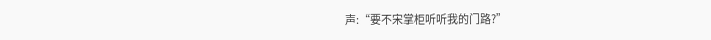声:“要不宋掌柜听听我的门路?”